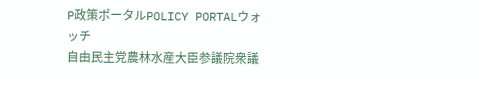P政策ポータルPOLICY PORTALウォッチ
自由民主党農林水産大臣参議院衆議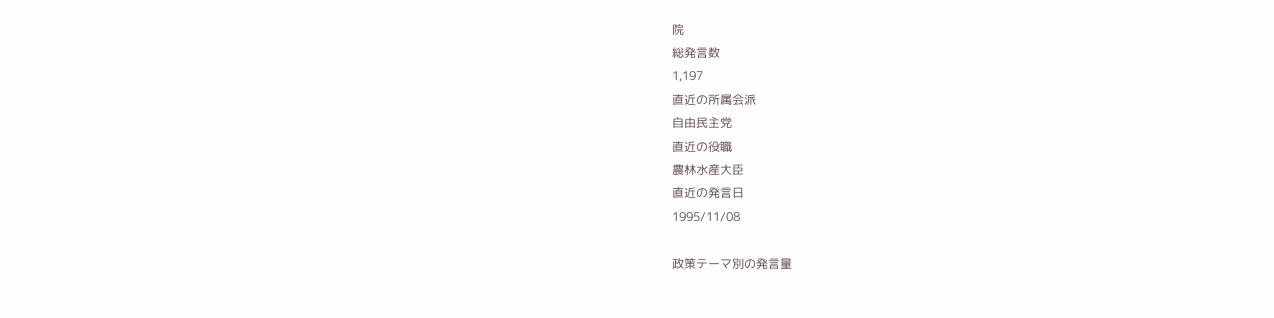院
総発言数
1,197
直近の所属会派
自由民主党
直近の役職
農林水産大臣
直近の発言日
1995/11/08

政策テーマ別の発言量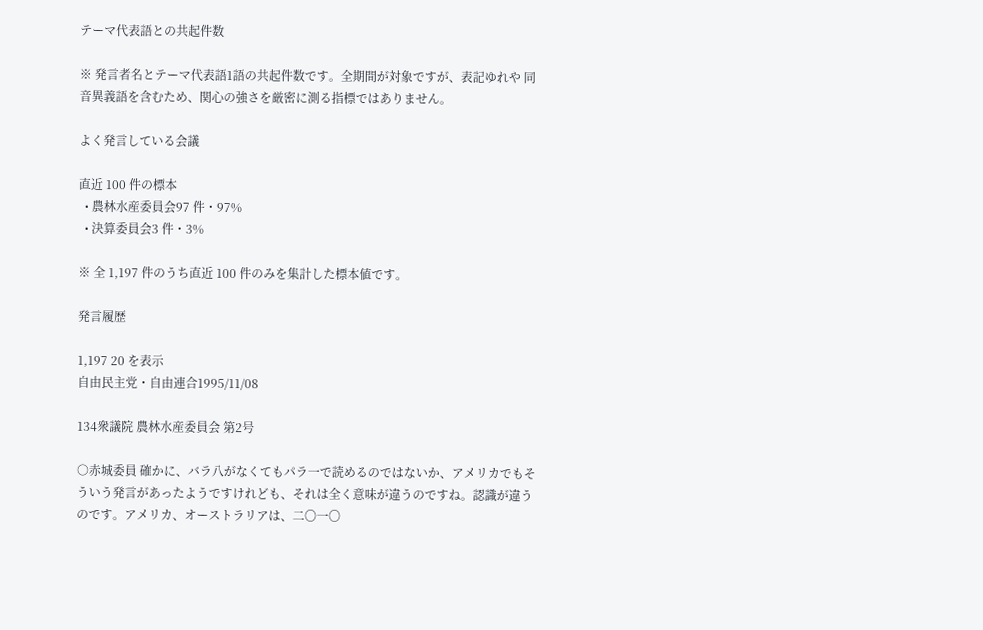テーマ代表語との共起件数

※ 発言者名とテーマ代表語1語の共起件数です。全期間が対象ですが、表記ゆれや 同音異義語を含むため、関心の強さを厳密に測る指標ではありません。

よく発言している会議

直近 100 件の標本
  • 農林水産委員会97 件・97%
  • 決算委員会3 件・3%

※ 全 1,197 件のうち直近 100 件のみを集計した標本値です。

発言履歴

1,197 20 を表示
自由民主党・自由連合1995/11/08

134衆議院 農林水産委員会 第2号

○赤城委員 確かに、バラ八がなくてもパラ一で読めるのではないか、アメリカでもそういう発言があったようですけれども、それは全く意味が違うのですね。認識が違うのです。アメリカ、オーストラリアは、二〇一〇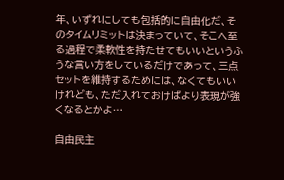年、いずれにしても包括的に自由化だ、そのタイムリミットは決まっていて、そこへ至る過程で柔軟性を持たせてもいいというふうな言い方をしているだけであって、三点セットを維持するためには、なくてもいいけれども、ただ入れておけばより表現が強くなるとかよ…

自由民主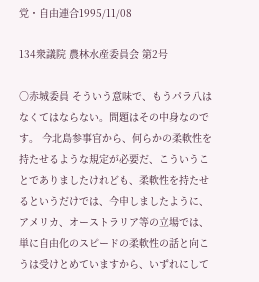党・自由連合1995/11/08

134衆議院 農林水産委員会 第2号

○赤城委員 そういう意味で、もうパラ八はなくてはならない。問題はその中身なのです。 今北島参事官から、何らかの柔軟性を持たせるような規定が必要だ、こういうことでありましたけれども、柔軟性を持たせるというだけでは、今申しましたように、アメリカ、オーストラリア等の立場では、単に自由化のスピードの柔軟性の話と向こうは受けとめていますから、いずれにして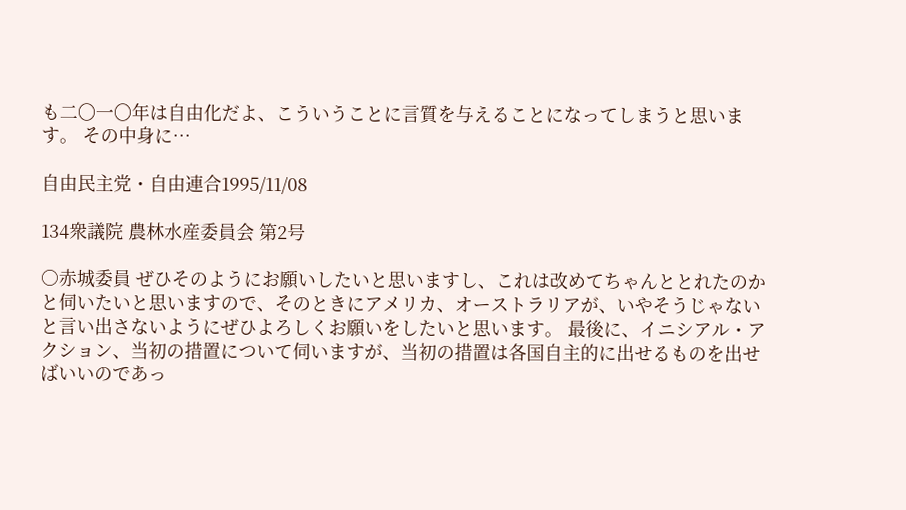も二〇一〇年は自由化だよ、こういうことに言質を与えることになってしまうと思います。 その中身に…

自由民主党・自由連合1995/11/08

134衆議院 農林水産委員会 第2号

○赤城委員 ぜひそのようにお願いしたいと思いますし、これは改めてちゃんととれたのかと伺いたいと思いますので、そのときにアメリカ、オーストラリアが、いやそうじゃないと言い出さないようにぜひよろしくお願いをしたいと思います。 最後に、イニシアル・アクション、当初の措置について伺いますが、当初の措置は各国自主的に出せるものを出せばいいのであっ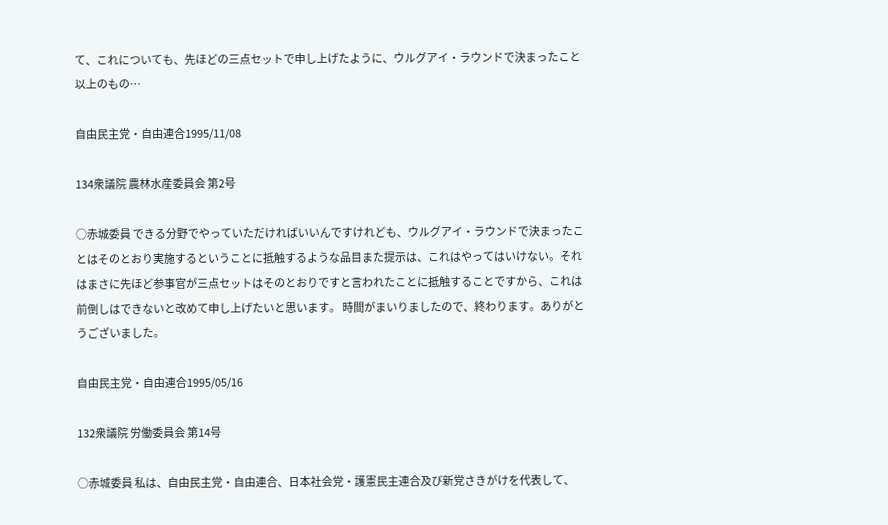て、これについても、先ほどの三点セットで申し上げたように、ウルグアイ・ラウンドで決まったこと以上のもの…

自由民主党・自由連合1995/11/08

134衆議院 農林水産委員会 第2号

○赤城委員 できる分野でやっていただければいいんですけれども、ウルグアイ・ラウンドで決まったことはそのとおり実施するということに抵触するような品目また提示は、これはやってはいけない。それはまさに先ほど参事官が三点セットはそのとおりですと言われたことに抵触することですから、これは前倒しはできないと改めて申し上げたいと思います。 時間がまいりましたので、終わります。ありがとうございました。

自由民主党・自由連合1995/05/16

132衆議院 労働委員会 第14号

○赤城委員 私は、自由民主党・自由連合、日本社会党・護憲民主連合及び新党さきがけを代表して、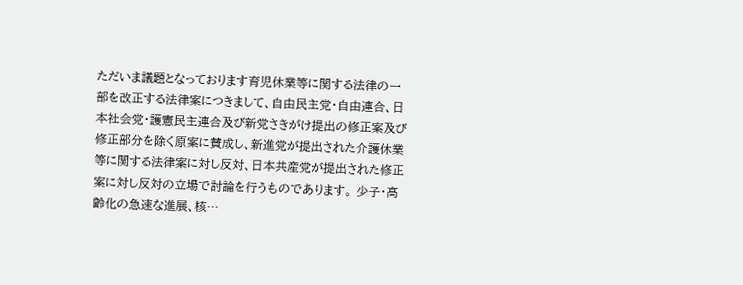ただいま議題となっております育児休業等に関する法律の一部を改正する法律案につきまして、自由民主党・自由連合、日本社会党・護憲民主連合及び新党さきがけ提出の修正案及び修正部分を除く原案に賛成し、新進党が提出された介護休業等に関する法律案に対し反対、日本共産党が提出された修正案に対し反対の立場で討論を行うものであります。 少子・高齢化の急速な進展、核…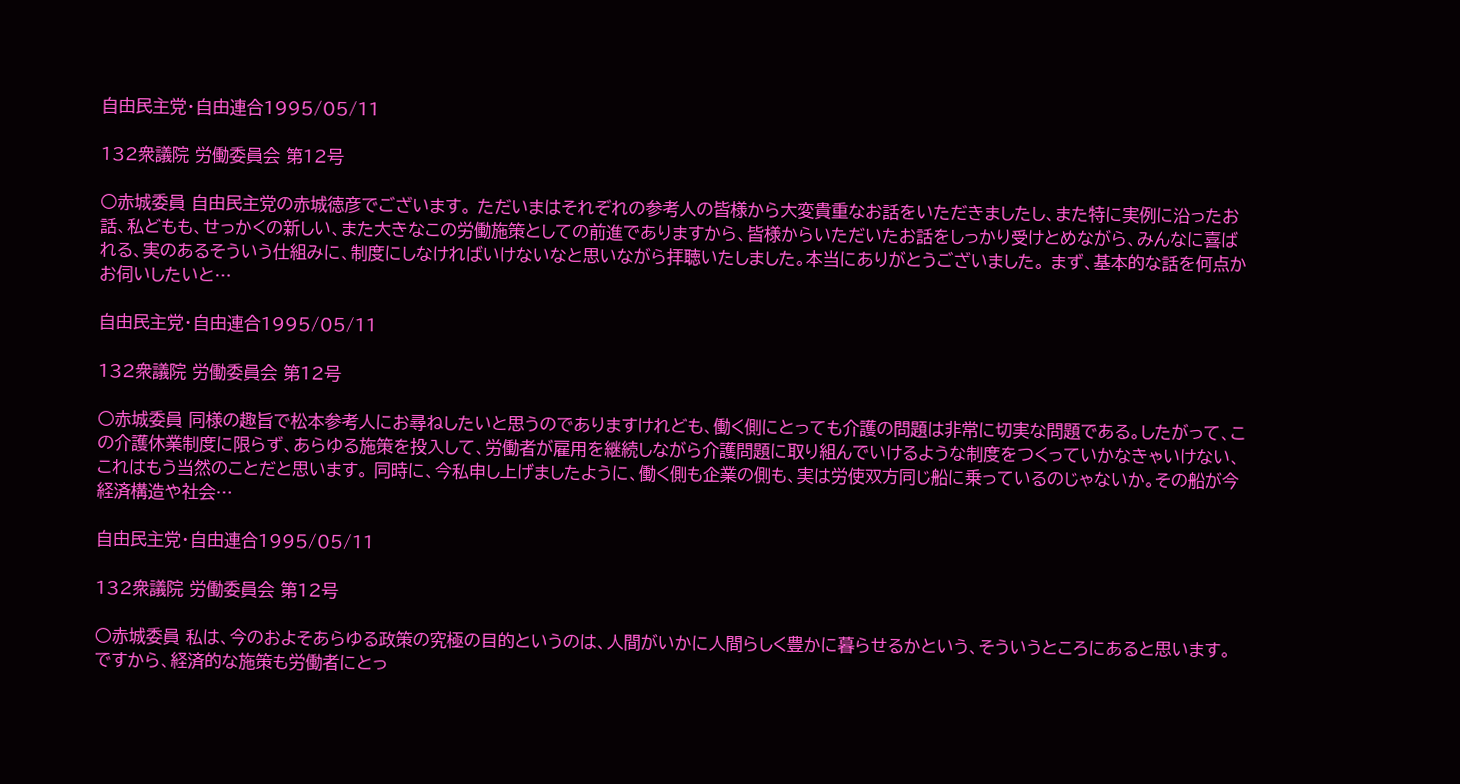自由民主党・自由連合1995/05/11

132衆議院 労働委員会 第12号

○赤城委員 自由民主党の赤城徳彦でございます。 ただいまはそれぞれの参考人の皆様から大変貴重なお話をいただきましたし、また特に実例に沿ったお話、私どもも、せっかくの新しい、また大きなこの労働施策としての前進でありますから、皆様からいただいたお話をしっかり受けとめながら、みんなに喜ばれる、実のあるそういう仕組みに、制度にしなければいけないなと思いながら拝聴いたしました。本当にありがとうございました。 まず、基本的な話を何点かお伺いしたいと…

自由民主党・自由連合1995/05/11

132衆議院 労働委員会 第12号

○赤城委員 同様の趣旨で松本参考人にお尋ねしたいと思うのでありますけれども、働く側にとっても介護の問題は非常に切実な問題である。したがって、この介護休業制度に限らず、あらゆる施策を投入して、労働者が雇用を継続しながら介護問題に取り組んでいけるような制度をつくっていかなきゃいけない、これはもう当然のことだと思います。 同時に、今私申し上げましたように、働く側も企業の側も、実は労使双方同じ船に乗っているのじゃないか。その船が今経済構造や社会…

自由民主党・自由連合1995/05/11

132衆議院 労働委員会 第12号

○赤城委員 私は、今のおよそあらゆる政策の究極の目的というのは、人間がいかに人間らしく豊かに暮らせるかという、そういうところにあると思います。ですから、経済的な施策も労働者にとっ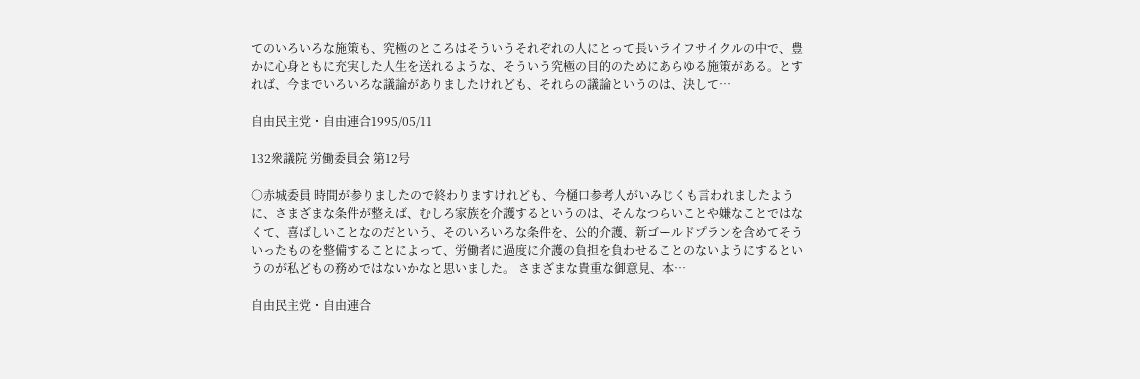てのいろいろな施策も、究極のところはそういうそれぞれの人にとって長いライフサイクルの中で、豊かに心身ともに充実した人生を送れるような、そういう究極の目的のためにあらゆる施策がある。とすれば、今までいろいろな議論がありましたけれども、それらの議論というのは、決して…

自由民主党・自由連合1995/05/11

132衆議院 労働委員会 第12号

○赤城委員 時間が参りましたので終わりますけれども、今樋口参考人がいみじくも言われましたように、さまざまな条件が整えば、むしろ家族を介護するというのは、そんなつらいことや嫌なことではなくて、喜ばしいことなのだという、そのいろいろな条件を、公的介護、新ゴールドプランを含めてそういったものを整備することによって、労働者に過度に介護の負担を負わせることのないようにするというのが私どもの務めではないかなと思いました。 さまざまな貴重な御意見、本…

自由民主党・自由連合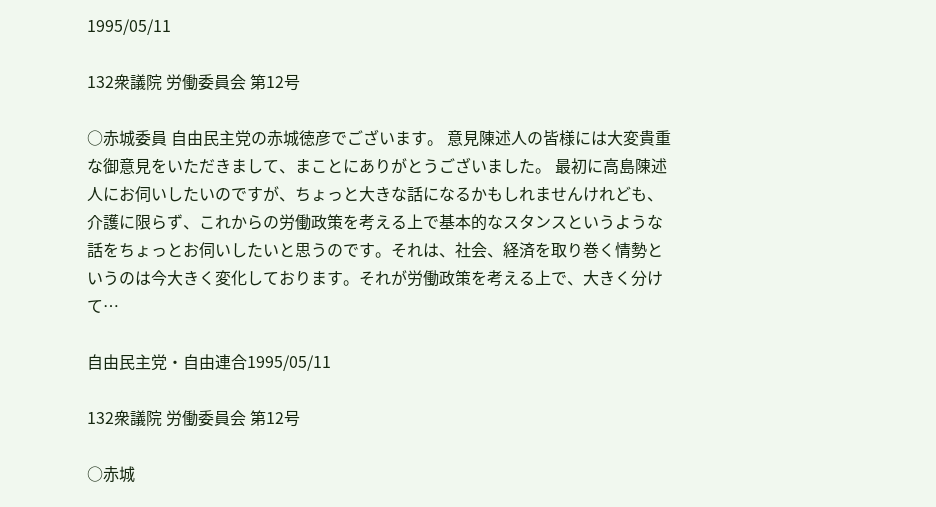1995/05/11

132衆議院 労働委員会 第12号

○赤城委員 自由民主党の赤城徳彦でございます。 意見陳述人の皆様には大変貴重な御意見をいただきまして、まことにありがとうございました。 最初に高島陳述人にお伺いしたいのですが、ちょっと大きな話になるかもしれませんけれども、介護に限らず、これからの労働政策を考える上で基本的なスタンスというような話をちょっとお伺いしたいと思うのです。それは、社会、経済を取り巻く情勢というのは今大きく変化しております。それが労働政策を考える上で、大きく分けて…

自由民主党・自由連合1995/05/11

132衆議院 労働委員会 第12号

○赤城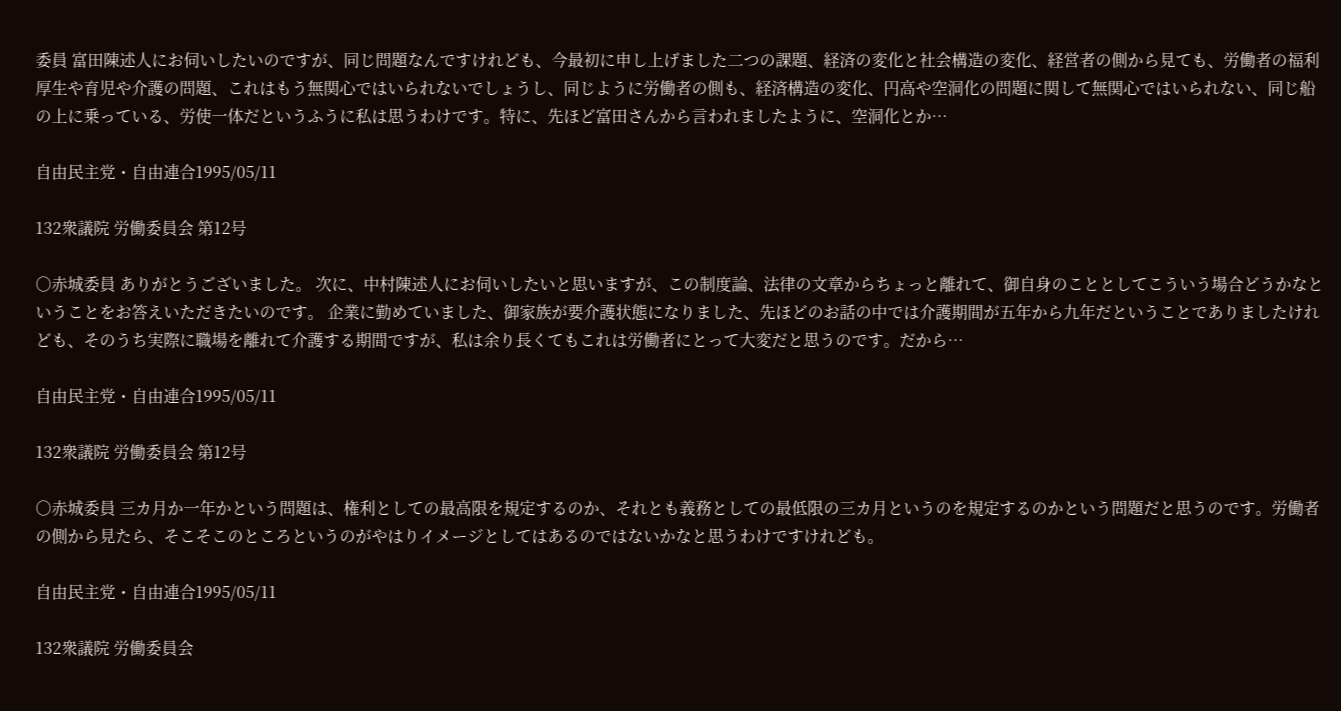委員 富田陳述人にお伺いしたいのですが、同じ問題なんですけれども、今最初に申し上げました二つの課題、経済の変化と社会構造の変化、経営者の側から見ても、労働者の福利厚生や育児や介護の問題、これはもう無関心ではいられないでしょうし、同じように労働者の側も、経済構造の変化、円高や空洞化の問題に関して無関心ではいられない、同じ船の上に乗っている、労使一体だというふうに私は思うわけです。特に、先ほど富田さんから言われましたように、空洞化とか…

自由民主党・自由連合1995/05/11

132衆議院 労働委員会 第12号

○赤城委員 ありがとうございました。 次に、中村陳述人にお伺いしたいと思いますが、この制度論、法律の文章からちょっと離れて、御自身のこととしてこういう場合どうかなということをお答えいただきたいのです。 企業に勤めていました、御家族が要介護状態になりました、先ほどのお話の中では介護期間が五年から九年だということでありましたけれども、そのうち実際に職場を離れて介護する期間ですが、私は余り長くてもこれは労働者にとって大変だと思うのです。だから…

自由民主党・自由連合1995/05/11

132衆議院 労働委員会 第12号

○赤城委員 三カ月か一年かという問題は、権利としての最高限を規定するのか、それとも義務としての最低限の三カ月というのを規定するのかという問題だと思うのです。労働者の側から見たら、そこそこのところというのがやはりイメージとしてはあるのではないかなと思うわけですけれども。

自由民主党・自由連合1995/05/11

132衆議院 労働委員会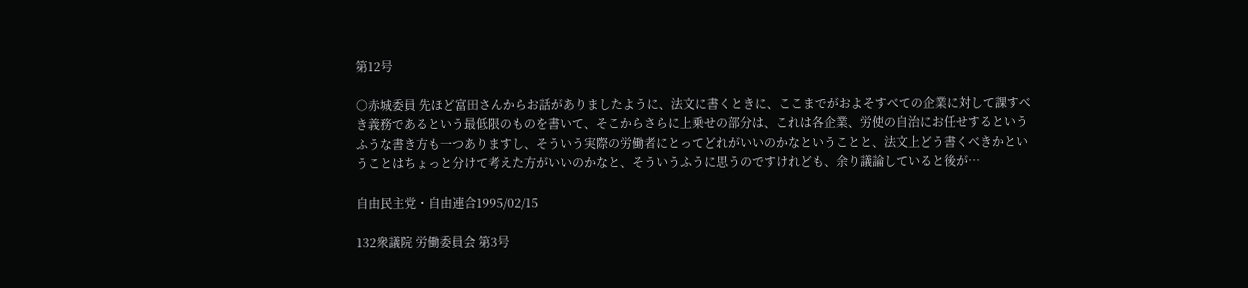第12号

○赤城委員 先ほど富田さんからお話がありましたように、法文に書くときに、ここまでがおよそすべての企業に対して課すべき義務であるという最低限のものを書いて、そこからさらに上乗せの部分は、これは各企業、労使の自治にお任せするというふうな書き方も一つありますし、そういう実際の労働者にとってどれがいいのかなということと、法文上どう書くべきかということはちょっと分けて考えた方がいいのかなと、そういうふうに思うのですけれども、余り議論していると後が…

自由民主党・自由連合1995/02/15

132衆議院 労働委員会 第3号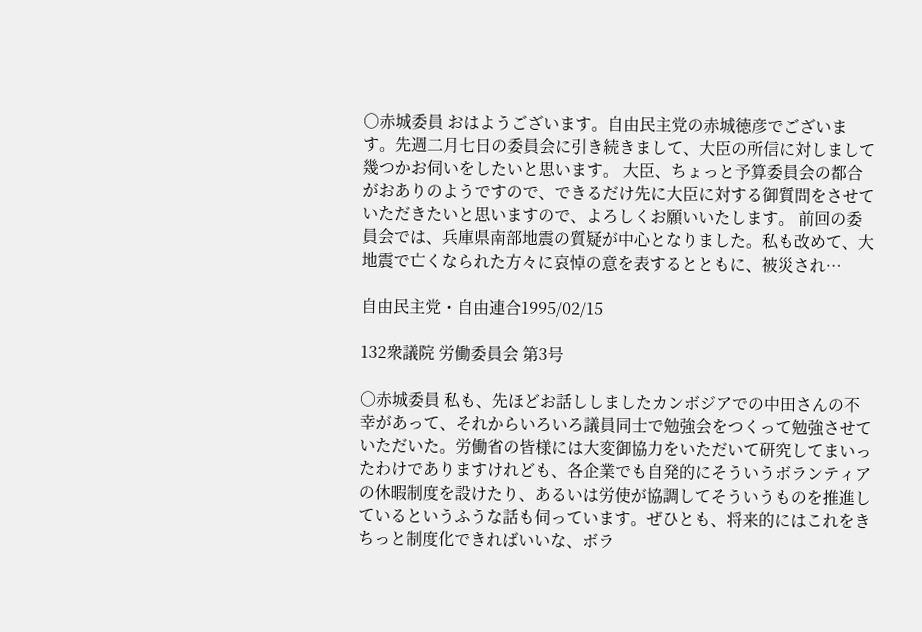○赤城委員 おはようございます。自由民主党の赤城徳彦でございます。先週二月七日の委員会に引き続きまして、大臣の所信に対しまして幾つかお伺いをしたいと思います。 大臣、ちょっと予算委員会の都合がおありのようですので、できるだけ先に大臣に対する御質問をさせていただきたいと思いますので、よろしくお願いいたします。 前回の委員会では、兵庫県南部地震の質疑が中心となりました。私も改めて、大地震で亡くなられた方々に哀悼の意を表するとともに、被災され…

自由民主党・自由連合1995/02/15

132衆議院 労働委員会 第3号

○赤城委員 私も、先ほどお話ししましたカンボジアでの中田さんの不幸があって、それからいろいろ議員同士で勉強会をつくって勉強させていただいた。労働省の皆様には大変御協力をいただいて研究してまいったわけでありますけれども、各企業でも自発的にそういうボランティアの休暇制度を設けたり、あるいは労使が協調してそういうものを推進しているというふうな話も伺っています。ぜひとも、将来的にはこれをきちっと制度化できればいいな、ボラ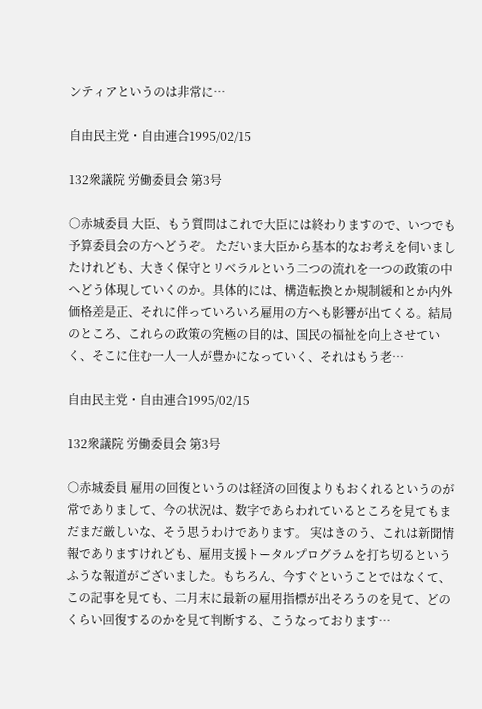ンティアというのは非常に…

自由民主党・自由連合1995/02/15

132衆議院 労働委員会 第3号

○赤城委員 大臣、もう質問はこれで大臣には終わりますので、いつでも予算委員会の方へどうぞ。 ただいま大臣から基本的なお考えを伺いましたけれども、大きく保守とリベラルという二つの流れを一つの政策の中へどう体現していくのか。具体的には、構造転換とか規制緩和とか内外価格差是正、それに伴っていろいろ雇用の方へも影響が出てくる。結局のところ、これらの政策の究極の目的は、国民の福祉を向上させていく、そこに住む一人一人が豊かになっていく、それはもう老…

自由民主党・自由連合1995/02/15

132衆議院 労働委員会 第3号

○赤城委員 雇用の回復というのは経済の回復よりもおくれるというのが常でありまして、今の状況は、数字であらわれているところを見てもまだまだ厳しいな、そう思うわけであります。 実はきのう、これは新聞情報でありますけれども、雇用支援トータルプログラムを打ち切るというふうな報道がございました。もちろん、今すぐということではなくて、この記事を見ても、二月末に最新の雇用指標が出そろうのを見て、どのくらい回復するのかを見て判断する、こうなっております…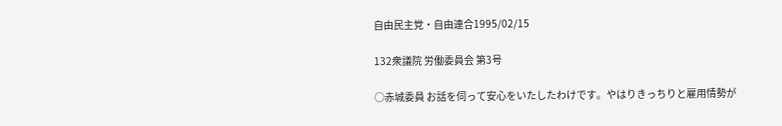自由民主党・自由連合1995/02/15

132衆議院 労働委員会 第3号

○赤城委員 お話を伺って安心をいたしたわけです。やはりきっちりと雇用情勢が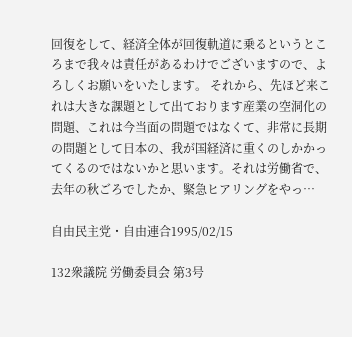回復をして、経済全体が回復軌道に乗るというところまで我々は責任があるわけでございますので、よろしくお願いをいたします。 それから、先ほど来これは大きな課題として出ております産業の空洞化の問題、これは今当面の問題ではなくて、非常に長期の問題として日本の、我が国経済に重くのしかかってくるのではないかと思います。それは労働省で、去年の秋ごろでしたか、緊急ヒアリングをやっ…

自由民主党・自由連合1995/02/15

132衆議院 労働委員会 第3号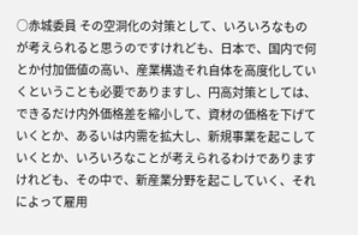○赤城委員 その空洞化の対策として、いろいろなものが考えられると思うのですけれども、日本で、国内で何とか付加価値の高い、産業構造それ自体を高度化していくということも必要でありますし、円高対策としては、できるだけ内外価格差を縮小して、資材の価格を下げていくとか、あるいは内需を拡大し、新規事業を起こしていくとか、いろいろなことが考えられるわけでありますけれども、その中で、新産業分野を起こしていく、それによって雇用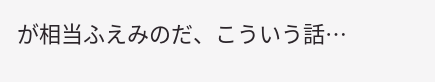が相当ふえみのだ、こういう話…